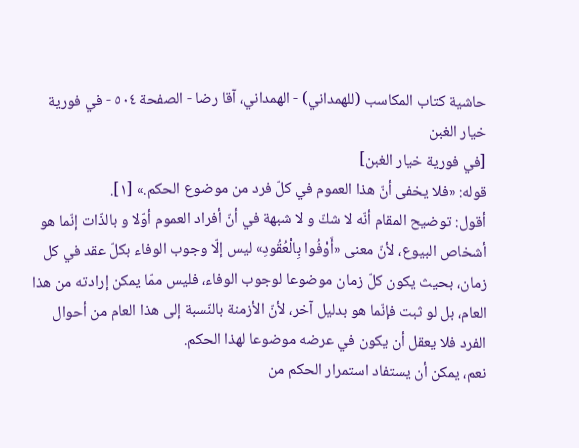حاشية كتاب المكاسب (للهمداني) - الهمداني، آقا رضا - الصفحة ٥٠٤ - في فورية خيار الغبن
[في فورية خيار الغبن]
قوله: «فلا يخفى أنّ هذا العموم في كلّ فرد من موضوع الحكم.» [١].
أقول: توضيح المقام أنّه لا شكّ و لا شبهة في أنّ أفراد العموم أوّلا و بالذّات إنّما هو أشخاص البيوع، لأنّ معنى «أَوْفُوا بِالْعُقُودِ» ليس إلّا وجوب الوفاء بكلّ عقد في كل زمان، بحيث يكون كلّ زمان موضوعا لوجوب الوفاء، فليس ممّا يمكن إرادته من هذا العام، بل لو ثبت فإنّما هو بدليل آخر، لأنّ الأزمنة بالنّسبة إلى هذا العام من أحوال الفرد فلا يعقل أن يكون في عرضه موضوعا لهذا الحكم.
نعم، يمكن أن يستفاد استمرار الحكم من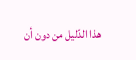هذا الدّليل من دون أن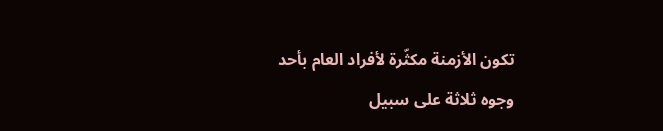تكون الأزمنة مكثّرة لأفراد العام بأحد وجوه ثلاثة على سبيل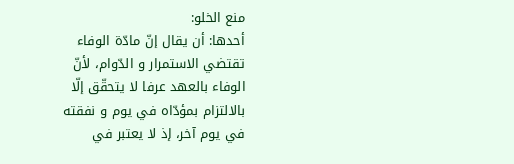منع الخلو:
أحدها: أن يقال إنّ مادّة الوفاء تقتضي الاستمرار و الدّوام، لأنّ الوفاء بالعهد عرفا لا يتحقّق إلّا بالالتزام بمؤدّاه في يوم و نفقته في يوم آخر، إذ لا يعتبر في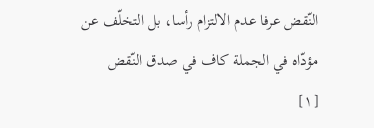النّقض عرفا عدم الالتزام رأسا، بل التخلّف عن مؤدّاه في الجملة كاف في صدق النّقض
[١]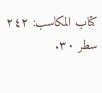كتاب المكاسب: ٢٤٢ سطر ٣٠.